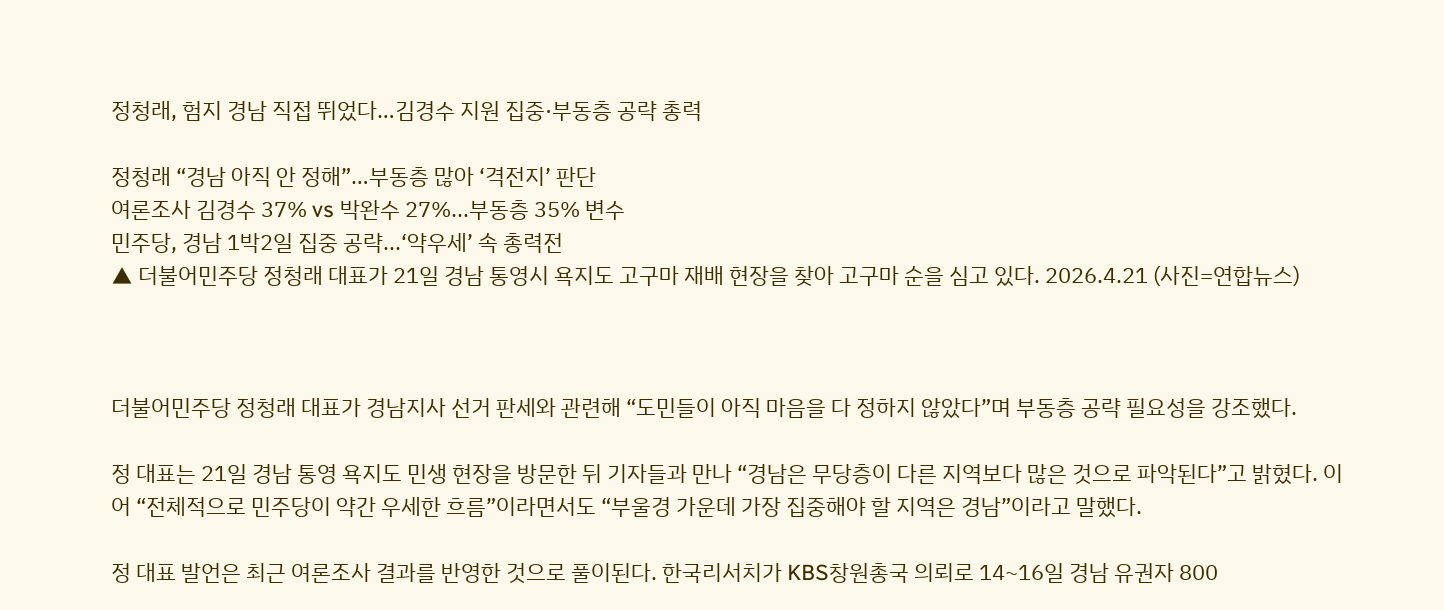정청래, 험지 경남 직접 뛰었다…김경수 지원 집중·부동층 공략 총력

정청래 “경남 아직 안 정해”…부동층 많아 ‘격전지’ 판단
여론조사 김경수 37% vs 박완수 27%...부동층 35% 변수
민주당, 경남 1박2일 집중 공략...‘약우세’ 속 총력전
▲ 더불어민주당 정청래 대표가 21일 경남 통영시 욕지도 고구마 재배 현장을 찾아 고구마 순을 심고 있다. 2026.4.21 (사진=연합뉴스)



더불어민주당 정청래 대표가 경남지사 선거 판세와 관련해 “도민들이 아직 마음을 다 정하지 않았다”며 부동층 공략 필요성을 강조했다.

정 대표는 21일 경남 통영 욕지도 민생 현장을 방문한 뒤 기자들과 만나 “경남은 무당층이 다른 지역보다 많은 것으로 파악된다”고 밝혔다. 이어 “전체적으로 민주당이 약간 우세한 흐름”이라면서도 “부울경 가운데 가장 집중해야 할 지역은 경남”이라고 말했다.

정 대표 발언은 최근 여론조사 결과를 반영한 것으로 풀이된다. 한국리서치가 KBS창원총국 의뢰로 14~16일 경남 유권자 800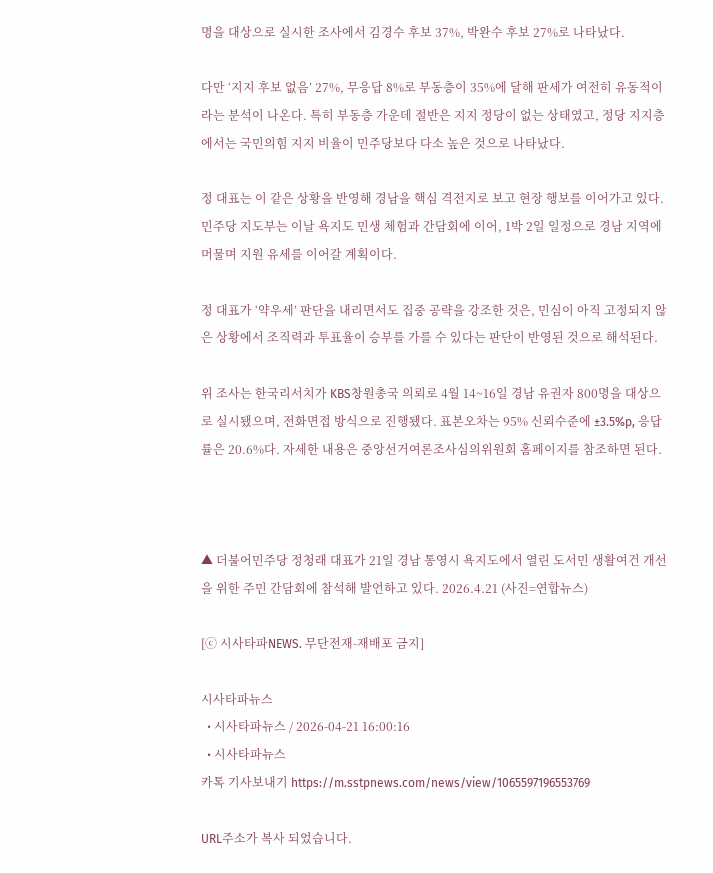명을 대상으로 실시한 조사에서 김경수 후보 37%, 박완수 후보 27%로 나타났다.

다만 ‘지지 후보 없음’ 27%, 무응답 8%로 부동층이 35%에 달해 판세가 여전히 유동적이라는 분석이 나온다. 특히 부동층 가운데 절반은 지지 정당이 없는 상태였고, 정당 지지층에서는 국민의힘 지지 비율이 민주당보다 다소 높은 것으로 나타났다.

정 대표는 이 같은 상황을 반영해 경남을 핵심 격전지로 보고 현장 행보를 이어가고 있다. 민주당 지도부는 이날 욕지도 민생 체험과 간담회에 이어, 1박 2일 일정으로 경남 지역에 머물며 지원 유세를 이어갈 계획이다.

정 대표가 ‘약우세’ 판단을 내리면서도 집중 공략을 강조한 것은, 민심이 아직 고정되지 않은 상황에서 조직력과 투표율이 승부를 가를 수 있다는 판단이 반영된 것으로 해석된다.

위 조사는 한국리서치가 KBS창원총국 의뢰로 4월 14~16일 경남 유권자 800명을 대상으로 실시됐으며, 전화면접 방식으로 진행됐다. 표본오차는 95% 신뢰수준에 ±3.5%p, 응답률은 20.6%다. 자세한 내용은 중앙선거여론조사심의위원회 홈페이지를 참조하면 된다.



▲ 더불어민주당 정청래 대표가 21일 경남 통영시 욕지도에서 열린 도서민 생활여건 개선을 위한 주민 간담회에 참석해 발언하고 있다. 2026.4.21 (사진=연합뉴스)

[ⓒ 시사타파NEWS. 무단전재-재배포 금지]

시사타파뉴스
  • 시사타파뉴스 / 2026-04-21 16:00:16
  • 시사타파뉴스
카톡 기사보내기 https://m.sstpnews.com/news/view/1065597196553769

URL주소가 복사 되었습니다.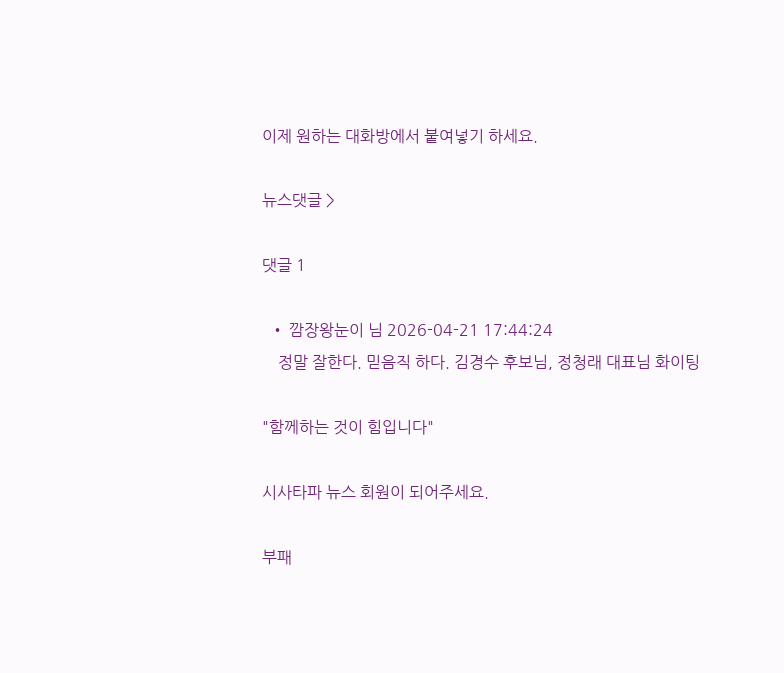이제 원하는 대화방에서 붙여넣기 하세요.

뉴스댓글 >

댓글 1

  • 깜장왕눈이 님 2026-04-21 17:44:24
    정말 잘한다. 믿음직 하다. 김경수 후보님, 정청래 대표님 화이팅

"함께하는 것이 힘입니다"

시사타파 뉴스 회원이 되어주세요.

부패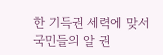한 기득권 세력에 맞서 국민들의 알 권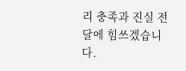리 충족과 진실 전달에 힘쓰겠습니다.